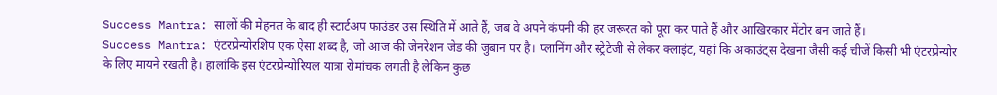Success Mantra: सालों की मेहनत के बाद ही स्टार्टअप फाउंडर उस स्थिति में आते हैं, जब वे अपने कंपनी की हर जरूरत को पूरा कर पाते हैं और आखिरकार मेंटोर बन जाते हैं।
Success Mantra: एंटरप्रेन्योरशिप एक ऐसा शब्द है, जो आज की जेनरेशन जेड की जुबान पर है। प्लानिंग और स्ट्रेटेजी से लेकर क्लाइंट, यहां कि अकाउंट्स देखना जैसी कई चीजें किसी भी एंटरप्रेन्योर के लिए मायने रखती है। हालांकि इस एंटरप्रेन्योरियल यात्रा रोमांचक लगती है लेकिन कुछ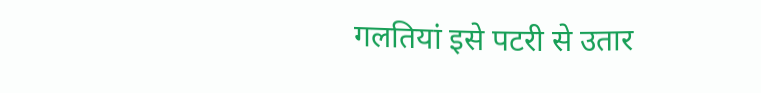गलतियां इसे पटरी से उतार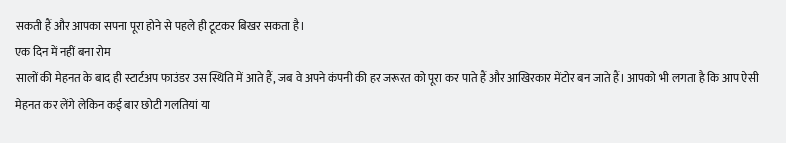सकती हैं और आपका सपना पूरा होने से पहले ही टूटकर बिखर सकता है।
एक दिन में नहीं बना रोम
सालों की मेहनत के बाद ही स्टार्टअप फाउंडर उस स्थिति में आते हैं, जब वे अपने कंपनी की हर जरूरत को पूरा कर पाते हैं और आखिरकार मेंटोर बन जाते हैं। आपको भी लगता है कि आप ऐसी मेहनत कर लेंगे लेकिन कई बार छोटी गलतियां या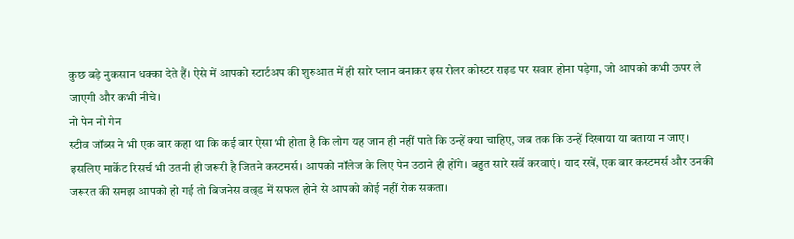कुछ बड़े नुकसान धक्का देते हैं। ऐसे में आपको स्टार्टअप की शुरुआत में ही सारे प्लान बनाकर इस रोलर कोस्टर राइड पर सवार होना पड़ेगा, जो आपको कभी ऊपर ले जाएगी और कभी नीचे।
नो पेन नो गेन
स्टीव जॉब्स ने भी एक बार कहा था कि कई बार ऐसा भी होता है कि लोग यह जान ही नहीं पाते कि उन्हें क्या चाहिए, जब तक कि उन्हें दिखाया या बताया न जाए। इसलिए मार्केट रिसर्च भी उतनी ही जरूरी है जितने कस्टमर्स। आपको नॉलेज के लिए पेन उठाने ही होंगे। बहुत सारे सर्वे करवाएं। याद रखें, एक बार कस्टमर्स और उनकी जरूरत की समझ आपको हो गई तो बिजनेस वल्र्ड में सफल होने से आपको कोई नहीं रोक सकता।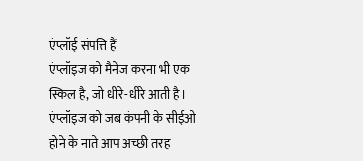एंप्लॉई संपत्ति हैं
एंप्लॉइज को मैनेज करना भी एक स्किल है, जो धीरे-धीरे आती है। एंप्लॉइज को जब कंपनी के सीईओ होने के नाते आप अच्छी तरह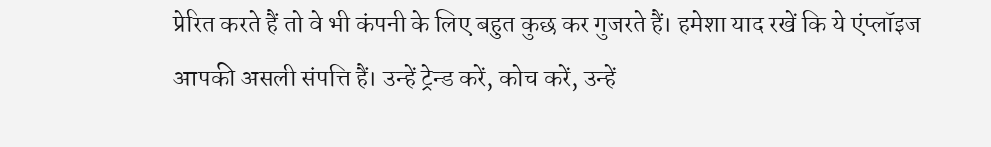प्रेरित करते हैं तो वे भी कंपनी के लिए बहुत कुछ कर गुजरते हैं। हमेशा याद रखें कि ये एंप्लॉइज आपकी असली संपत्ति हैं। उन्हें ट्रेन्ड करें, कोच करें, उन्हें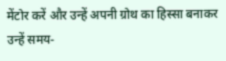मेंटोर करें और उन्हें अपनी ग्रोथ का हिस्सा बनाकर उन्हें समय-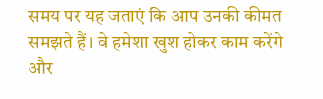समय पर यह जताएं कि आप उनकी कीमत समझते हैं। वे हमेशा खुश होकर काम करेंगे और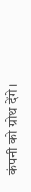कंपनी को ग्रोथ देंगे।